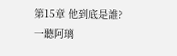第15章 他到底是誰?
一聽阿璃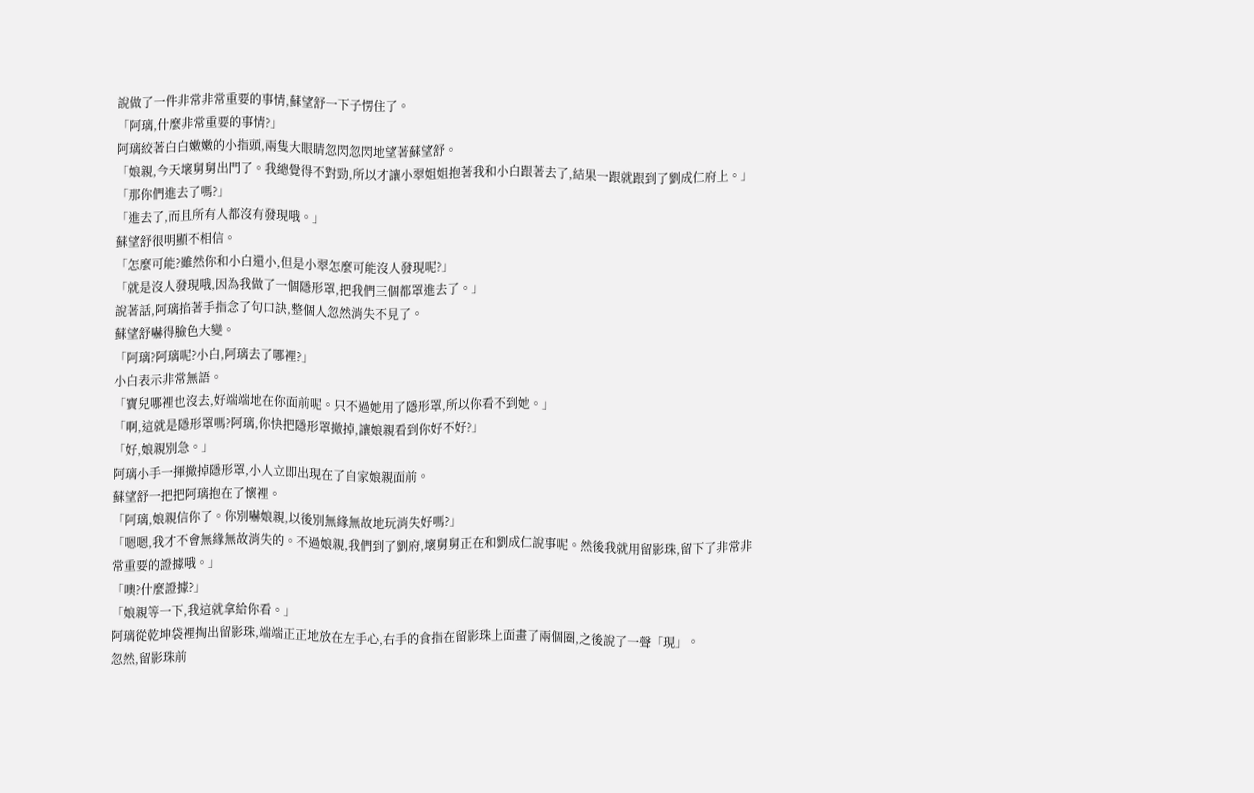說做了一件非常非常重要的事情,蘇望舒一下子愣住了。
「阿璃,什麼非常重要的事情?」
阿璃絞著白白嫩嫩的小指頭,兩隻大眼睛忽閃忽閃地望著蘇望舒。
「娘親,今天壞舅舅出門了。我總覺得不對勁,所以才讓小翠姐姐抱著我和小白跟著去了,結果一跟就跟到了劉成仁府上。」
「那你們進去了嗎?」
「進去了,而且所有人都沒有發現哦。」
蘇望舒很明顯不相信。
「怎麼可能?雖然你和小白還小,但是小翠怎麼可能沒人發現呢?」
「就是沒人發現哦,因為我做了一個隱形罩,把我們三個都罩進去了。」
說著話,阿璃掐著手指念了句口訣,整個人忽然消失不見了。
蘇望舒嚇得臉色大變。
「阿璃?阿璃呢?小白,阿璃去了哪裡?」
小白表示非常無語。
「寶兒哪裡也沒去,好端端地在你面前呢。只不過她用了隱形罩,所以你看不到她。」
「啊,這就是隱形罩嗎?阿璃,你快把隱形罩撤掉,讓娘親看到你好不好?」
「好,娘親別急。」
阿璃小手一揮撤掉隱形罩,小人立即出現在了自家娘親面前。
蘇望舒一把把阿璃抱在了懷裡。
「阿璃,娘親信你了。你別嚇娘親,以後別無緣無故地玩消失好嗎?」
「嗯嗯,我才不會無緣無故消失的。不過娘親,我們到了劉府,壞舅舅正在和劉成仁說事呢。然後我就用留影珠,留下了非常非常重要的證據哦。」
「噢?什麼證據?」
「娘親等一下,我這就拿給你看。」
阿璃從乾坤袋裡掏出留影珠,端端正正地放在左手心,右手的食指在留影珠上面畫了兩個圈,之後說了一聲「現」。
忽然,留影珠前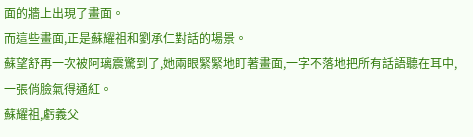面的牆上出現了畫面。
而這些畫面,正是蘇耀祖和劉承仁對話的場景。
蘇望舒再一次被阿璃震驚到了,她兩眼緊緊地盯著畫面,一字不落地把所有話語聽在耳中,一張俏臉氣得通紅。
蘇耀祖,虧義父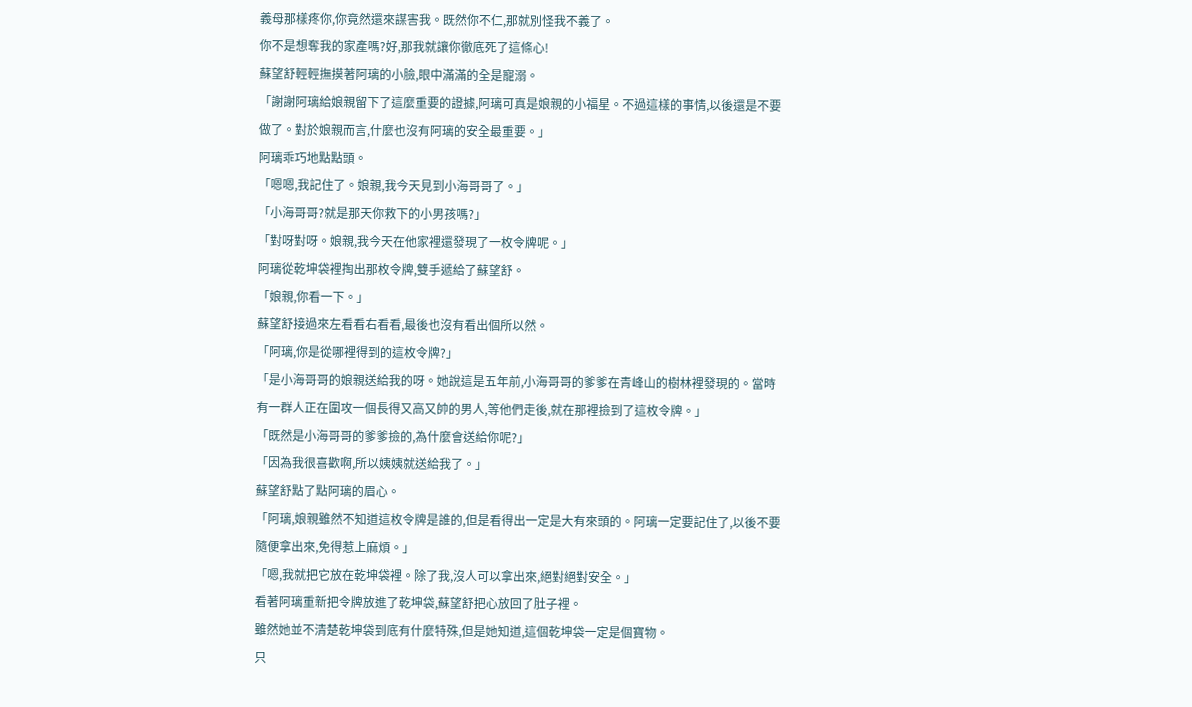義母那樣疼你,你竟然還來謀害我。既然你不仁,那就別怪我不義了。
你不是想奪我的家產嗎?好,那我就讓你徹底死了這條心!
蘇望舒輕輕撫摸著阿璃的小臉,眼中滿滿的全是寵溺。
「謝謝阿璃給娘親留下了這麼重要的證據,阿璃可真是娘親的小福星。不過這樣的事情,以後還是不要做了。對於娘親而言,什麼也沒有阿璃的安全最重要。」
阿璃乖巧地點點頭。
「嗯嗯,我記住了。娘親,我今天見到小海哥哥了。」
「小海哥哥?就是那天你救下的小男孩嗎?」
「對呀對呀。娘親,我今天在他家裡還發現了一枚令牌呢。」
阿璃從乾坤袋裡掏出那枚令牌,雙手遞給了蘇望舒。
「娘親,你看一下。」
蘇望舒接過來左看看右看看,最後也沒有看出個所以然。
「阿璃,你是從哪裡得到的這枚令牌?」
「是小海哥哥的娘親送給我的呀。她說這是五年前,小海哥哥的爹爹在青峰山的樹林裡發現的。當時有一群人正在圍攻一個長得又高又帥的男人,等他們走後,就在那裡撿到了這枚令牌。」
「既然是小海哥哥的爹爹撿的,為什麼會送給你呢?」
「因為我很喜歡啊,所以姨姨就送給我了。」
蘇望舒點了點阿璃的眉心。
「阿璃,娘親雖然不知道這枚令牌是誰的,但是看得出一定是大有來頭的。阿璃一定要記住了,以後不要隨便拿出來,免得惹上麻煩。」
「嗯,我就把它放在乾坤袋裡。除了我,沒人可以拿出來,絕對絕對安全。」
看著阿璃重新把令牌放進了乾坤袋,蘇望舒把心放回了肚子裡。
雖然她並不清楚乾坤袋到底有什麼特殊,但是她知道,這個乾坤袋一定是個寶物。
只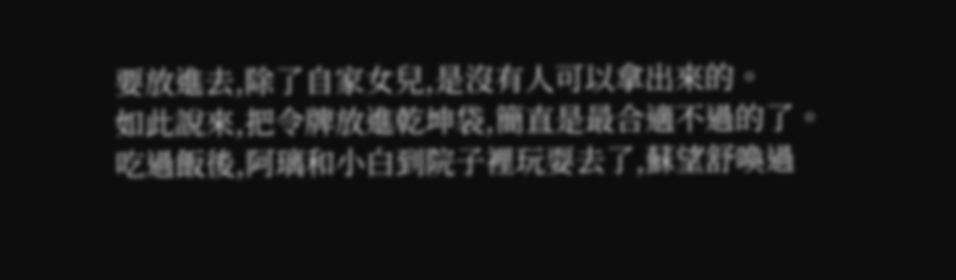要放進去,除了自家女兒,是沒有人可以拿出來的。
如此說來,把令牌放進乾坤袋,簡直是最合適不過的了。
吃過飯後,阿璃和小白到院子裡玩耍去了,蘇望舒喚過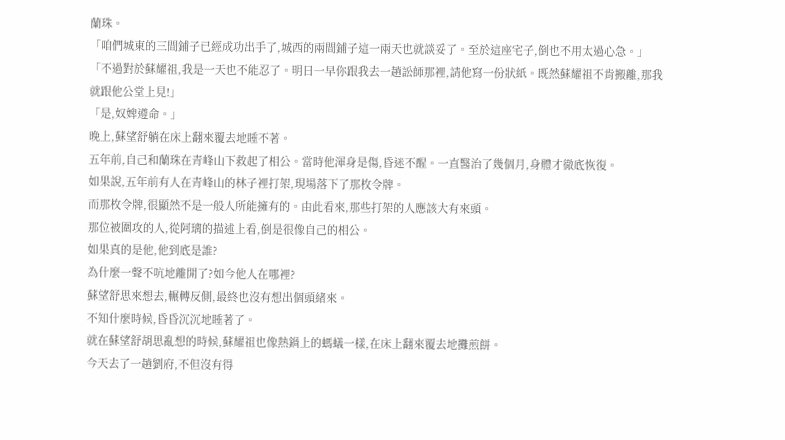蘭珠。
「咱們城東的三間鋪子已經成功出手了,城西的兩間鋪子這一兩天也就談妥了。至於這座宅子,倒也不用太過心急。」
「不過對於蘇耀祖,我是一天也不能忍了。明日一早你跟我去一趟訟師那裡,請他寫一份狀紙。既然蘇耀祖不肯搬離,那我就跟他公堂上見!」
「是,奴婢遵命。」
晚上,蘇望舒躺在床上翻來覆去地睡不著。
五年前,自己和蘭珠在青峰山下救起了相公。當時他渾身是傷,昏迷不醒。一直醫治了幾個月,身體才徹底恢復。
如果說,五年前有人在青峰山的林子裡打架,現場落下了那枚令牌。
而那枚令牌,很顯然不是一般人所能擁有的。由此看來,那些打架的人應該大有來頭。
那位被圍攻的人,從阿璃的描述上看,倒是很像自己的相公。
如果真的是他,他到底是誰?
為什麼一聲不吭地離開了?如今他人在哪裡?
蘇望舒思來想去,輾轉反側,最終也沒有想出個頭緒來。
不知什麼時候,昏昏沉沉地睡著了。
就在蘇望舒胡思亂想的時候,蘇耀祖也像熱鍋上的螞蟻一樣,在床上翻來覆去地攤煎餅。
今天去了一趟劉府,不但沒有得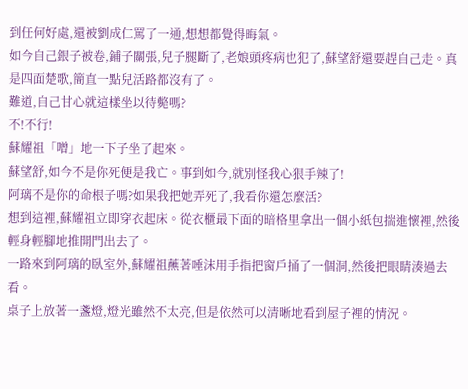到任何好處,還被劉成仁罵了一通,想想都覺得晦氣。
如今自己銀子被卷,鋪子關張,兒子腿斷了,老娘頭疼病也犯了,蘇望舒還要趕自己走。真是四面楚歌,簡直一點兒活路都沒有了。
難道,自己甘心就這樣坐以待斃嗎?
不!不行!
蘇耀祖「噌」地一下子坐了起來。
蘇望舒,如今不是你死便是我亡。事到如今,就別怪我心狠手辣了!
阿璃不是你的命根子嗎?如果我把她弄死了,我看你還怎麼活?
想到這裡,蘇耀祖立即穿衣起床。從衣櫃最下面的暗格里拿出一個小紙包揣進懷裡,然後輕身輕腳地推開門出去了。
一路來到阿璃的臥室外,蘇耀祖蘸著唾沫用手指把窗戶捅了一個洞,然後把眼睛湊過去看。
桌子上放著一盞燈,燈光雖然不太亮,但是依然可以清晰地看到屋子裡的情況。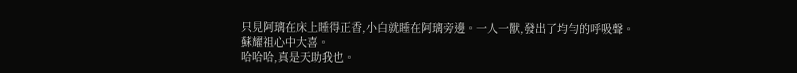只見阿璃在床上睡得正香,小白就睡在阿璃旁邊。一人一獸,發出了均勻的呼吸聲。
蘇耀祖心中大喜。
哈哈哈,真是天助我也。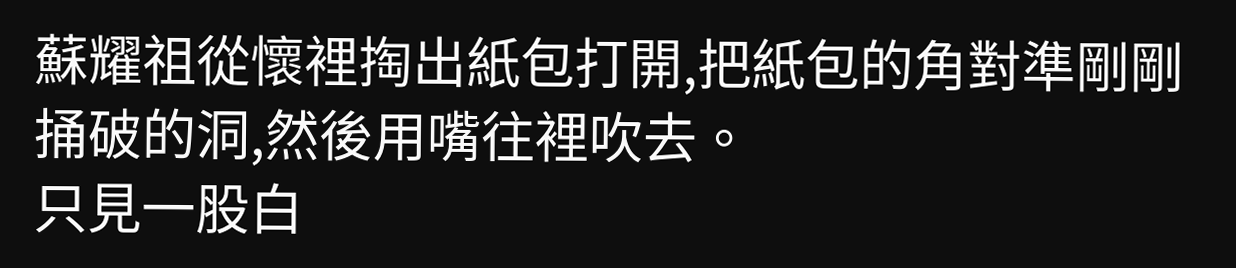蘇耀祖從懷裡掏出紙包打開,把紙包的角對準剛剛捅破的洞,然後用嘴往裡吹去。
只見一股白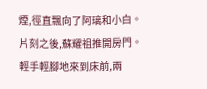煙,徑直飄向了阿璃和小白。
片刻之後,蘇耀祖推開房門。輕手輕腳地來到床前,兩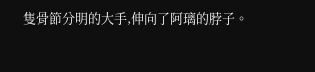隻骨節分明的大手,伸向了阿璃的脖子。